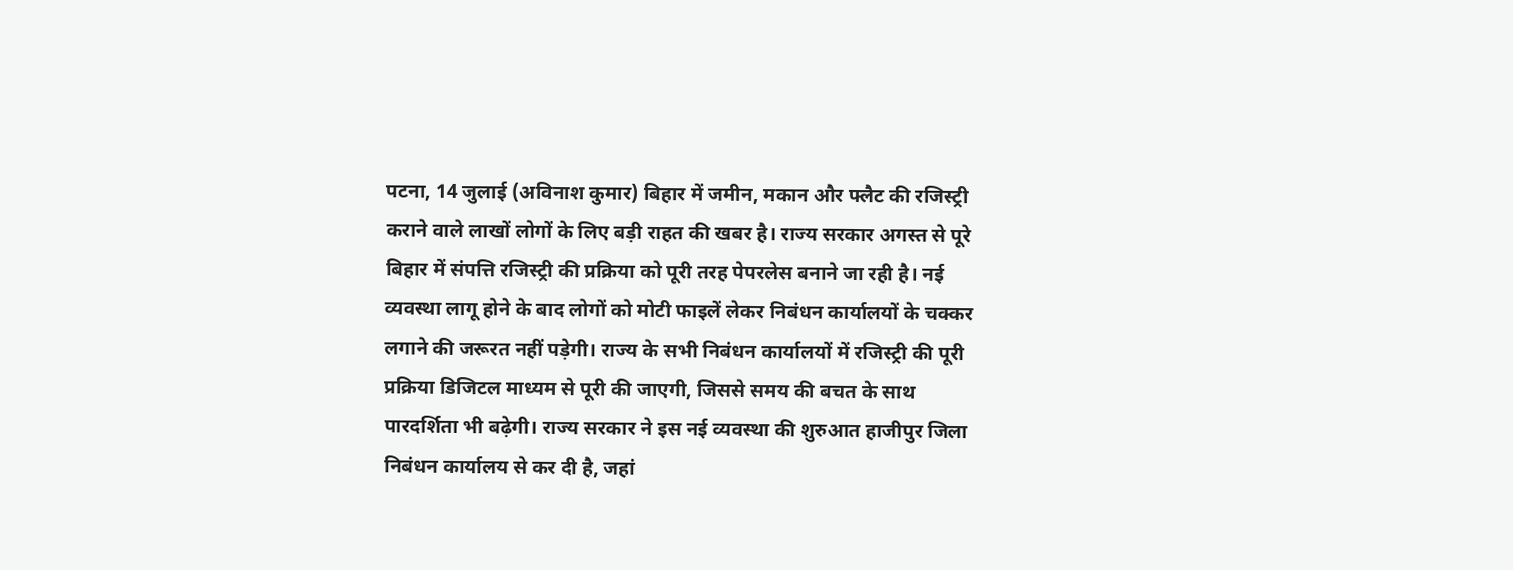पटना, 14 जुलाई (अविनाश कुमार) बिहार में जमीन, मकान और फ्लैट की रजिस्ट्री कराने वाले लाखों लोगों के लिए बड़ी राहत की खबर है। राज्य सरकार अगस्त से पूरे बिहार में संपत्ति रजिस्ट्री की प्रक्रिया को पूरी तरह पेपरलेस बनाने जा रही है। नई व्यवस्था लागू होने के बाद लोगों को मोटी फाइलें लेकर निबंधन कार्यालयों के चक्कर लगाने की जरूरत नहीं पड़ेगी। राज्य के सभी निबंधन कार्यालयों में रजिस्ट्री की पूरी प्रक्रिया डिजिटल माध्यम से पूरी की जाएगी, जिससे समय की बचत के साथ पारदर्शिता भी बढ़ेगी। राज्य सरकार ने इस नई व्यवस्था की शुरुआत हाजीपुर जिला निबंधन कार्यालय से कर दी है, जहां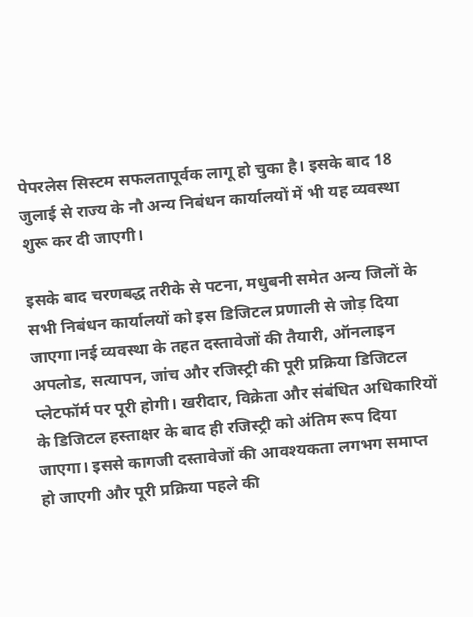पेपरलेस सिस्टम सफलतापूर्वक लागू हो चुका है। इसके बाद 18 जुलाई से राज्य के नौ अन्य निबंधन कार्यालयों में भी यह व्यवस्था शुरू कर दी जाएगी।

इसके बाद चरणबद्ध तरीके से पटना, मधुबनी समेत अन्य जिलों के सभी निबंधन कार्यालयों को इस डिजिटल प्रणाली से जोड़ दिया जाएगा।नई व्यवस्था के तहत दस्तावेजों की तैयारी, ऑनलाइन अपलोड, सत्यापन, जांच और रजिस्ट्री की पूरी प्रक्रिया डिजिटल प्लेटफॉर्म पर पूरी होगी। खरीदार, विक्रेता और संबंधित अधिकारियों के डिजिटल हस्ताक्षर के बाद ही रजिस्ट्री को अंतिम रूप दिया जाएगा। इससे कागजी दस्तावेजों की आवश्यकता लगभग समाप्त हो जाएगी और पूरी प्रक्रिया पहले की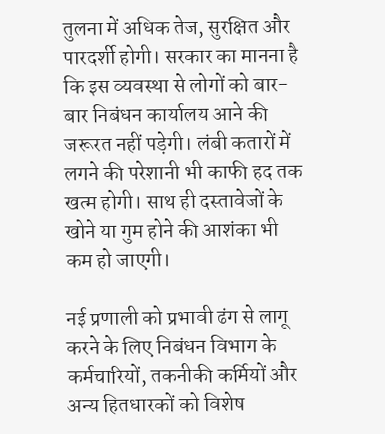तुलना में अधिक तेज, सुरक्षित और पारदर्शी होगी। सरकार का मानना है कि इस व्यवस्था से लोगों को बार-बार निबंधन कार्यालय आने की जरूरत नहीं पड़ेगी। लंबी कतारों में लगने की परेशानी भी काफी हद तक खत्म होगी। साथ ही दस्तावेजों के खोने या गुम होने की आशंका भी कम हो जाएगी।

नई प्रणाली को प्रभावी ढंग से लागू करने के लिए निबंधन विभाग के कर्मचारियों, तकनीकी कर्मियों और अन्य हितधारकों को विशेष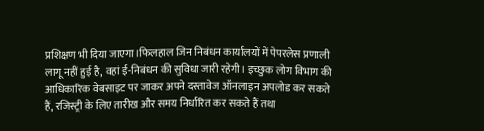प्रशिक्षण भी दिया जाएगा।फिलहाल जिन निबंधन कार्यालयों में पेपरलेस प्रणाली लागू नहीं हुई है, वहां ई-निबंधन की सुविधा जारी रहेगी। इच्छुक लोग विभाग की आधिकारिक वेबसाइट पर जाकर अपने दस्तावेज ऑनलाइन अपलोड कर सकते हैं, रजिस्ट्री के लिए तारीख और समय निर्धारित कर सकते हैं तथा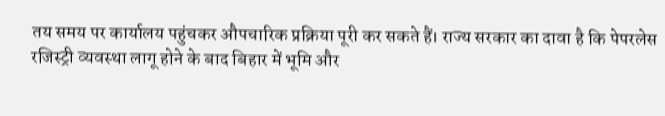तय समय पर कार्यालय पहुंचकर औपचारिक प्रक्रिया पूरी कर सकते हैं। राज्य सरकार का दावा है कि पेपरलेस रजिस्ट्री व्यवस्था लागू होने के बाद बिहार में भूमि और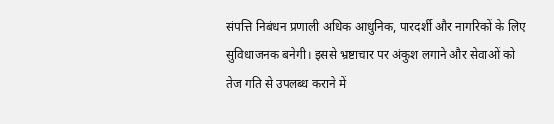संपत्ति निबंधन प्रणाली अधिक आधुनिक, पारदर्शी और नागरिकों के लिए सुविधाजनक बनेगी। इससे भ्रष्टाचार पर अंकुश लगाने और सेवाओं को तेज गति से उपलब्ध कराने में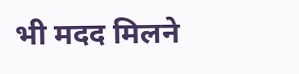भी मदद मिलने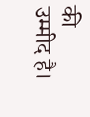की उम्मीद है।